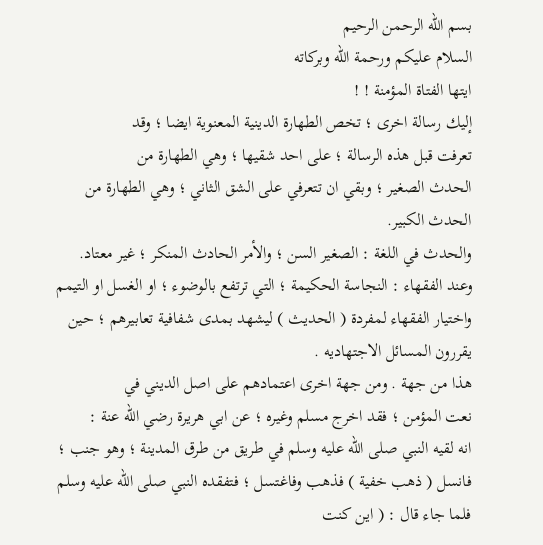بسم الله الرحمن الرحيم
السلام عليكم ورحمة الله وبركاته
ايتها الفتاة المؤمنة ! !
إليك رسالة اخرى ؛ تخص الطهارة الدينية المعنوية ايضا ؛ وقد
تعرفت قبل هذه الرسالة ؛ على احد شقيها ؛ وهي الطهارة من
الحدث الصغير ؛ وبقي ان تتعرفي على الشق الثاني ؛ وهي الطهارة من
الحدث الكبير.
والحدث في اللغة : الصغير السن ؛ والأمر الحادث المنكر ؛ غير معتاد.
وعند الفقهاء : النجاسة الحكيمة ؛ التي ترتفع بالوضوء ؛ او الغسل او التيمم
واختيار الفقهاء لمفردة ( الحديث ) ليشهد بمدى شفافية تعابيرهم ؛ حين
يقررون المسائل الاجتهاديه .
هذا من جهة . ومن جهة اخرى اعتمادهم على اصل الديني في
نعت المؤمن ؛ فقد اخرج مسلم وغيره ؛ عن ابي هريرة رضي الله عنة :
انه لقيه النبي صلى الله عليه وسلم في طريق من طرق المدينة ؛ وهو جنب ؛
فانسل ( ذهب خفية ) فذهب وفاغتسل ؛ فتفقده النبي صلى الله عليه وسلم
فلما جاء قال : ( اين كنت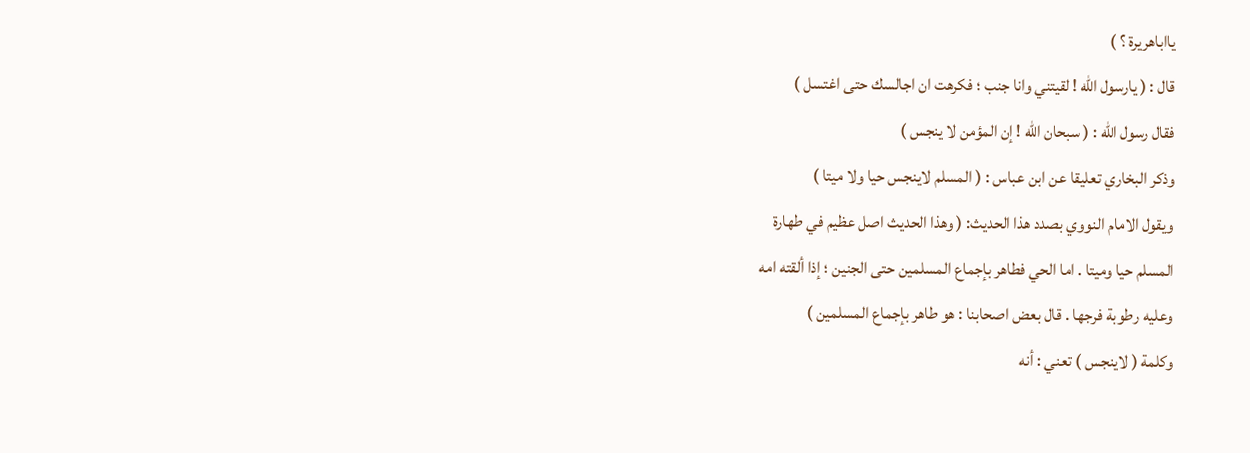يااباهريرة ؟ )
قال : ( يارسول الله ! لقيتني وانا جنب ؛ فكرهت ان اجالسك حتى اغتسل )
فقال رسول الله : ( سبحان الله ! إن المؤمن لا ينجس )
وذكر البخاري تعليقا عن ابن عباس : ( المسلم لاينجس حيا ولا ميتا )
ويقول الامام النووي بصدد هذا الحديث: ( وهذا الحديث اصل عظيم في طهارة
المسلم حيا وميتا . اما الحي فطاهر بإجماع المسلمين حتى الجنين ؛ إذا ألقته امه
وعليه رطوبة فرجها . قال بعض اصحابنا : هو طاهر بإجماع المسلمين )
وكلمة ( لاينجس ) تعني : أنه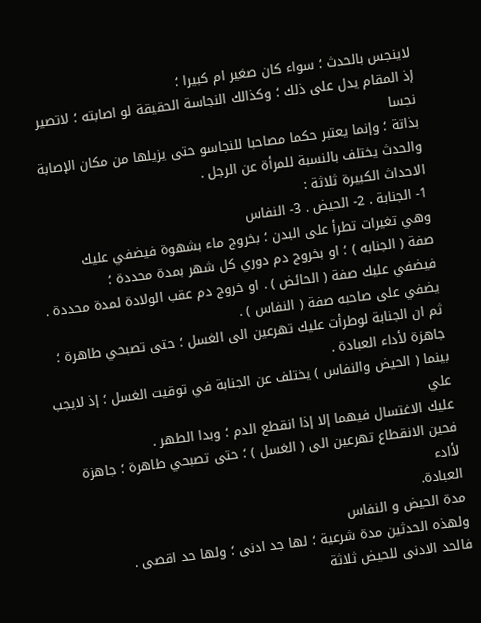لاينجس بالحدث ؛ سواء كان صغير ام كبيرا ؛
إذ المقام يدل على ذلك ؛ وكذالك النجاسة الحقيقة لو اصابته ؛ لاتصير نجسا
بذاتة ؛ وإنما يعتبر حكما مصاحبا للنجاسو حتى يزيلها من مكان الإصابة
والحدث يختلف بالنسبة للمرأة عن الرجل .
الاحداث الكبيرة ثلاثة :
1- الجنابة . 2- الحيض . 3- النفاس
وهي تغيرات تطرأ على البدن ؛ بخروج ماء بشهوة فيضفي عليك
صفة ( الجنابه ) ؛ او بخروج دم دوري كل شهر بمدة محددة ؛
فيضفي عليك صفة ( الحائض ) . او خروج دم عقب الولادة لمدة محددة .
يضفي على صاحبه صفة ( النفاس ) .
ثم ان الجنابة لوطرأت عليك تهرعين الى الغسل ؛ حتى تصبحي طاهرة ؛
جاهزة لأداء العبادة .
بينما ( الحيض والنفاس ) يختلف عن الجنابة في توقيت الغسل ؛ إذ لايجب علي
عليك الاغتسال فيهما إلا إذا انقطع الدم ؛ وبدا الطهر .
فحين الانقطاع تهرعين الى ( الغسل ) ؛ حتى تصبحي طاهرة ؛ جاهزة لأادء
العبادة.
مدة الحيض و النفاس
ولهذه الحدثين مدة شرعية ؛ لها جد ادنى ؛ ولها حد اقصى .
فالحد الادنى للحيض ثلاثة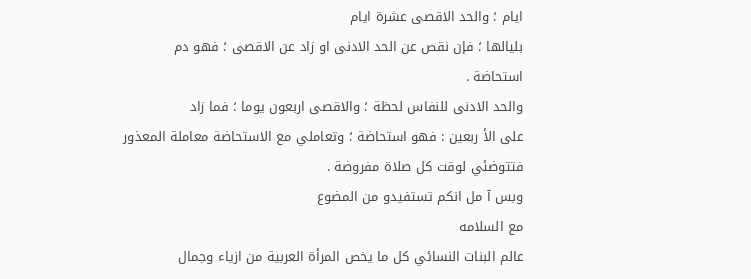ايام ؛ والحد الاقصى عشرة ايام
بليالها ؛ فإن نقص عن الحد الادنى او زاد عن الاقصى ؛ فهو دم
استحاضة .
والحد الادنى للنفاس لحظة ؛ والاقصى اربعون يوما ؛ فما زاد
على الأ ربعين : فهو استحاضة ؛ وتعاملي مع الاستحاضة معاملة المعذور
فتتوضئي لوقت كل صلاة مفروضة .
وبس آ مل انكم تستفيدو من المضوع
مع السلامه
عالم البنات النسائي كل ما يخص المرأة العربية من ازياء وجمال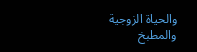والحياة الزوجية والمطبخ